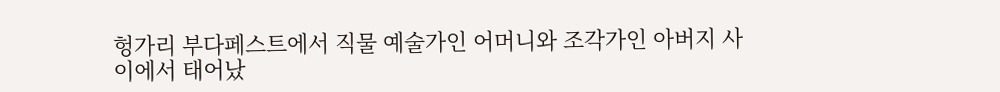헝가리 부다페스트에서 직물 예술가인 어머니와 조각가인 아버지 사이에서 태어났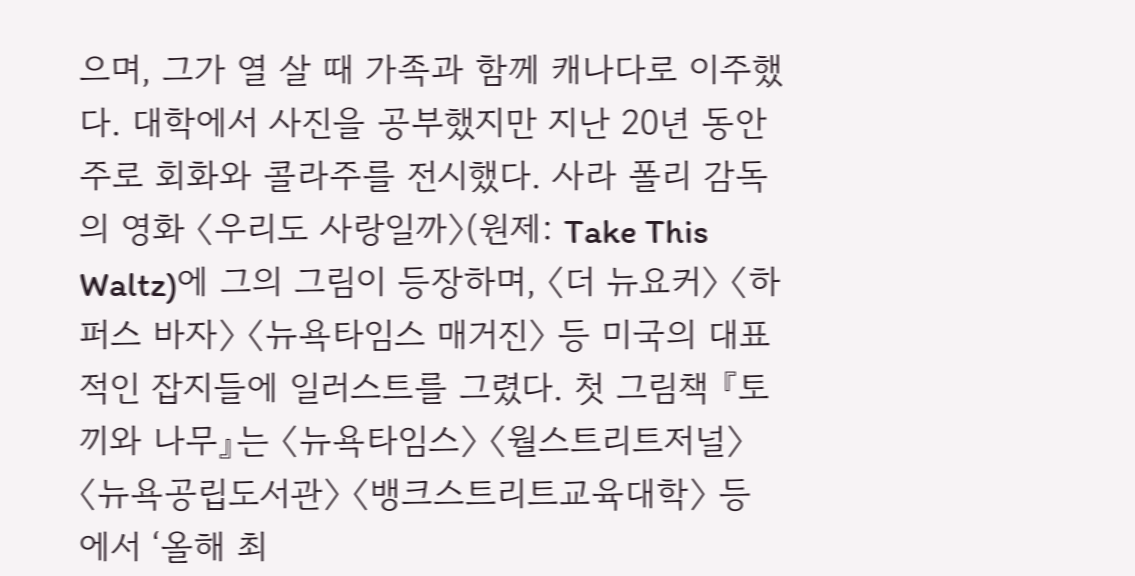으며, 그가 열 살 때 가족과 함께 캐나다로 이주했다. 대학에서 사진을 공부했지만 지난 20년 동안 주로 회화와 콜라주를 전시했다. 사라 폴리 감독의 영화 〈우리도 사랑일까〉(원제: Take This Waltz)에 그의 그림이 등장하며, 〈더 뉴요커〉 〈하퍼스 바자〉 〈뉴욕타임스 매거진〉 등 미국의 대표적인 잡지들에 일러스트를 그렸다. 첫 그림책 『토끼와 나무』는 〈뉴욕타임스〉 〈월스트리트저널〉 〈뉴욕공립도서관〉 〈뱅크스트리트교육대학〉 등에서 ‘올해 최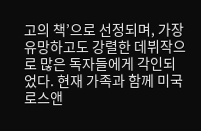고의 책’으로 선정되며, 가장 유망하고도 강렬한 데뷔작으로 많은 독자들에게 각인되었다. 현재 가족과 함께 미국 로스앤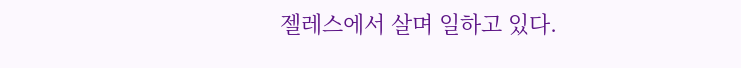젤레스에서 살며 일하고 있다.